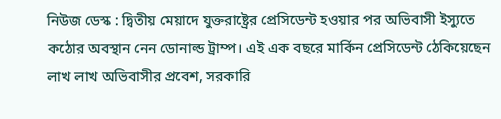নিউজ ডেস্ক : দ্বিতীয় মেয়াদে যুক্তরাষ্ট্রের প্রেসিডেন্ট হওয়ার পর অভিবাসী ইস্যুতে কঠোর অবস্থান নেন ডোনাল্ড ট্রাম্প। এই এক বছরে মার্কিন প্রেসিডেন্ট ঠেকিয়েছেন লাখ লাখ অভিবাসীর প্রবেশ, সরকারি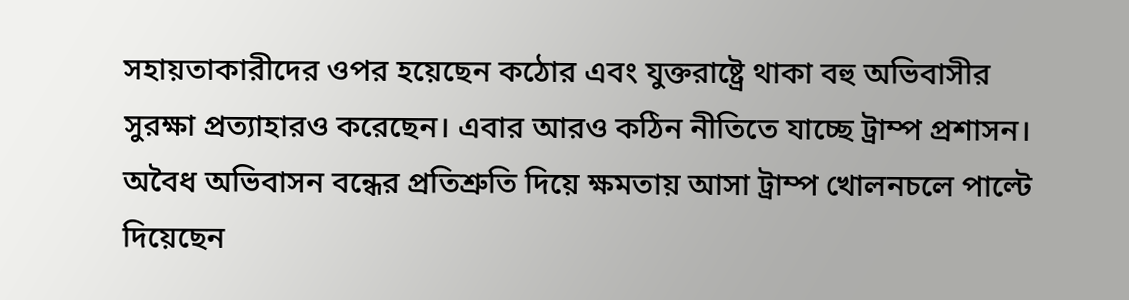সহায়তাকারীদের ওপর হয়েছেন কঠোর এবং যুক্তরাষ্ট্রে থাকা বহু অভিবাসীর সুরক্ষা প্রত্যাহারও করেছেন। এবার আরও কঠিন নীতিতে যাচ্ছে ট্রাম্প প্রশাসন।
অবৈধ অভিবাসন বন্ধের প্রতিশ্রুতি দিয়ে ক্ষমতায় আসা ট্রাম্প খোলনচলে পাল্টে দিয়েছেন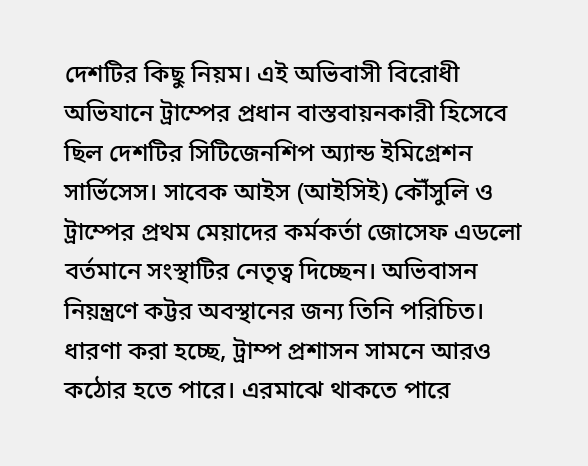দেশটির কিছু নিয়ম। এই অভিবাসী বিরোধী অভিযানে ট্রাম্পের প্রধান বাস্তবায়নকারী হিসেবে ছিল দেশটির সিটিজেনশিপ অ্যান্ড ইমিগ্রেশন সার্ভিসেস। সাবেক আইস (আইসিই) কৌঁসুলি ও ট্রাম্পের প্রথম মেয়াদের কর্মকর্তা জোসেফ এডলো বর্তমানে সংস্থাটির নেতৃত্ব দিচ্ছেন। অভিবাসন নিয়ন্ত্রণে কট্টর অবস্থানের জন্য তিনি পরিচিত। ধারণা করা হচ্ছে, ট্রাম্প প্রশাসন সামনে আরও কঠোর হতে পারে। এরমাঝে থাকতে পারে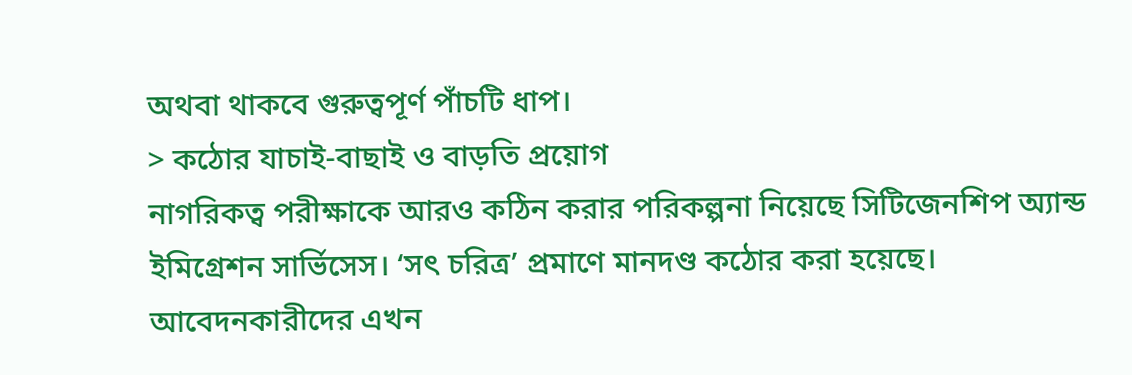অথবা থাকবে গুরুত্বপূর্ণ পাঁচটি ধাপ।
> কঠোর যাচাই-বাছাই ও বাড়তি প্রয়োগ
নাগরিকত্ব পরীক্ষাকে আরও কঠিন করার পরিকল্পনা নিয়েছে সিটিজেনশিপ অ্যান্ড ইমিগ্রেশন সার্ভিসেস। ‘সৎ চরিত্র’ প্রমাণে মানদণ্ড কঠোর করা হয়েছে। আবেদনকারীদের এখন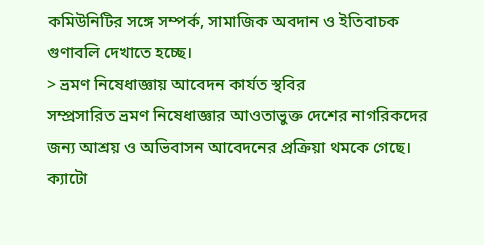কমিউনিটির সঙ্গে সম্পর্ক, সামাজিক অবদান ও ইতিবাচক গুণাবলি দেখাতে হচ্ছে।
> ভ্রমণ নিষেধাজ্ঞায় আবেদন কার্যত স্থবির
সম্প্রসারিত ভ্রমণ নিষেধাজ্ঞার আওতাভুক্ত দেশের নাগরিকদের জন্য আশ্রয় ও অভিবাসন আবেদনের প্রক্রিয়া থমকে গেছে। ক্যাটো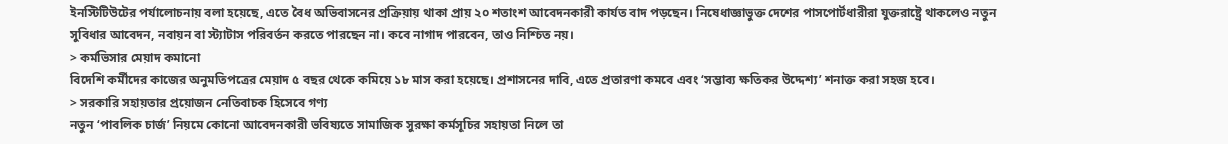ইনস্টিটিউটের পর্যালোচনায় বলা হয়েছে, এতে বৈধ অভিবাসনের প্রক্রিয়ায় থাকা প্রায় ২০ শতাংশ আবেদনকারী কার্যত বাদ পড়ছেন। নিষেধাজ্ঞাভুক্ত দেশের পাসপোর্টধারীরা যুক্তরাষ্ট্রে থাকলেও নতুন সুবিধার আবেদন, নবায়ন বা স্ট্যাটাস পরিবর্তন করতে পারছেন না। কবে নাগাদ পারবেন, তাও নিশ্চিত নয়।
> কর্মভিসার মেয়াদ কমানো
বিদেশি কর্মীদের কাজের অনুমতিপত্রের মেয়াদ ৫ বছর থেকে কমিয়ে ১৮ মাস করা হয়েছে। প্রশাসনের দাবি, এতে প্রতারণা কমবে এবং ‘সম্ভাব্য ক্ষতিকর উদ্দেশ্য’ শনাক্ত করা সহজ হবে।
> সরকারি সহায়তার প্রয়োজন নেতিবাচক হিসেবে গণ্য
নতুন ‘পাবলিক চার্জ’ নিয়মে কোনো আবেদনকারী ভবিষ্যতে সামাজিক সুরক্ষা কর্মসূচির সহায়তা নিলে তা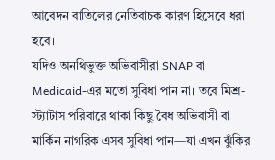আবেদন বাতিলের নেতিবাচক কারণ হিসেবে ধরা হবে।
যদিও অনথিভুক্ত অভিবাসীরা SNAP বা Medicaid-এর মতো সুবিধা পান না। তবে মিশ্র-স্ট্যাটাস পরিবারে থাকা কিছু বৈধ অভিবাসী বা মার্কিন নাগরিক এসব সুবিধা পান—যা এখন ঝুঁকির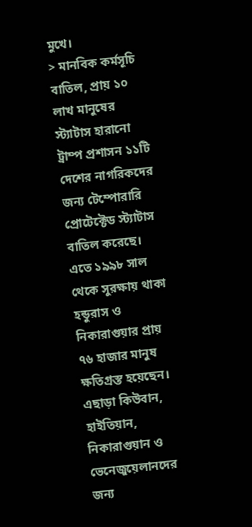মুখে।
> মানবিক কর্মসূচি বাতিল, প্রায় ১০ লাখ মানুষের স্ট্যাটাস হারানো
ট্রাম্প প্রশাসন ১১টি দেশের নাগরিকদের জন্য টেম্পোরারি প্রোটেক্টেড স্ট্যাটাস বাতিল করেছে। এতে ১৯৯৮ সাল থেকে সুরক্ষায় থাকা হন্ডুরাস ও নিকারাগুয়ার প্রায় ৭৬ হাজার মানুষ ক্ষতিগ্রস্ত হয়েছেন। এছাড়া কিউবান, হাইতিয়ান, নিকারাগুয়ান ও ভেনেজুয়েলানদের জন্য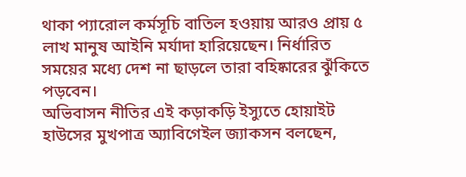থাকা প্যারোল কর্মসূচি বাতিল হওয়ায় আরও প্রায় ৫ লাখ মানুষ আইনি মর্যাদা হারিয়েছেন। নির্ধারিত সময়ের মধ্যে দেশ না ছাড়লে তারা বহিষ্কারের ঝুঁকিতে পড়বেন।
অভিবাসন নীতির এই কড়াকড়ি ইস্যুতে হোয়াইট হাউসের মুখপাত্র অ্যাবিগেইল জ্যাকসন বলছেন,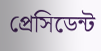প্রেসিডেন্ট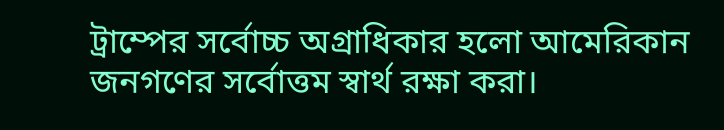ট্রাম্পের সর্বোচ্চ অগ্রাধিকার হলো আমেরিকান জনগণের সর্বোত্তম স্বার্থ রক্ষা করা।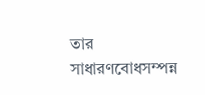তার সাধারণবোধসম্পন্ন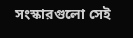সংস্কারগুলো সেই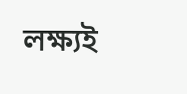লক্ষ্যই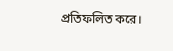প্রতিফলিত করে।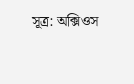সূত্র: অক্সিওস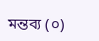মন্তব্য (০)